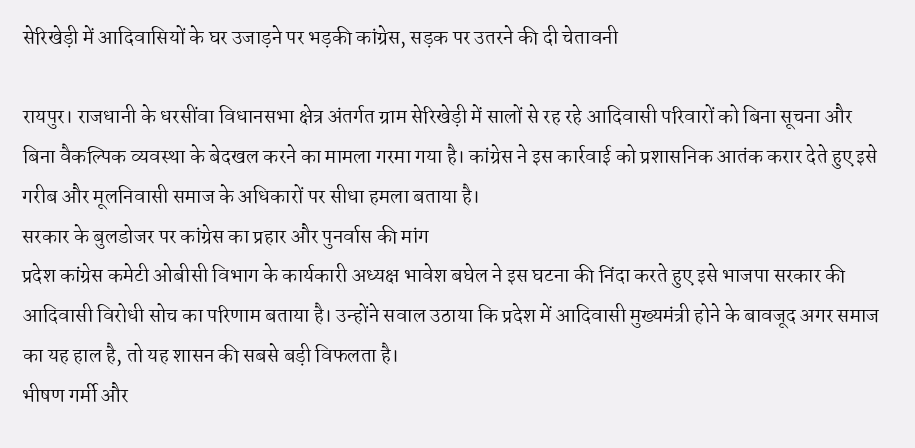सेरिखेड़ी में आदिवासियों के घर उजाड़ने पर भड़की कांग्रेस, सड़क पर उतरने की दी चेतावनी

रायपुर। राजधानी के धरसींवा विधानसभा क्षेत्र अंतर्गत ग्राम सेरिखेड़ी में सालों से रह रहे आदिवासी परिवारों को बिना सूचना और बिना वैकल्पिक व्यवस्था के बेदखल करने का मामला गरमा गया है। कांग्रेस ने इस कार्रवाई को प्रशासनिक आतंक करार देते हुए इसे गरीब और मूलनिवासी समाज के अधिकारों पर सीधा हमला बताया है।
सरकार के बुलडोजर पर कांग्रेस का प्रहार और पुनर्वास की मांग
प्रदेश कांग्रेस कमेटी ओबीसी विभाग के कार्यकारी अध्यक्ष भावेश बघेल ने इस घटना की निंदा करते हुए इसे भाजपा सरकार की आदिवासी विरोधी सोच का परिणाम बताया है। उन्होंने सवाल उठाया कि प्रदेश में आदिवासी मुख्यमंत्री होने के बावजूद अगर समाज का यह हाल है, तो यह शासन की सबसे बड़ी विफलता है।
भीषण गर्मी और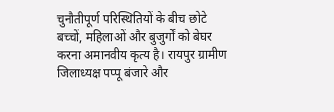चुनौतीपूर्ण परिस्थितियों के बीच छोटे बच्चों, महिलाओं और बुजुर्गों को बेघर करना अमानवीय कृत्य है। रायपुर ग्रामीण जिलाध्यक्ष पप्पू बंजारे और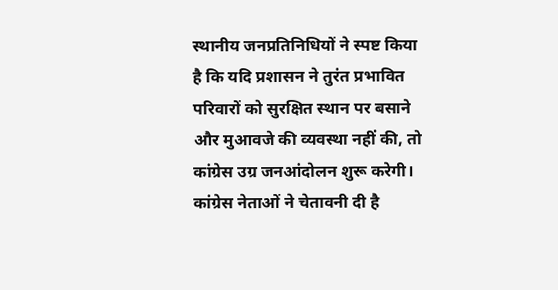स्थानीय जनप्रतिनिधियों ने स्पष्ट किया है कि यदि प्रशासन ने तुरंत प्रभावित परिवारों को सुरक्षित स्थान पर बसाने और मुआवजे की व्यवस्था नहीं की, तो कांग्रेस उग्र जनआंदोलन शुरू करेगी।
कांग्रेस नेताओं ने चेतावनी दी है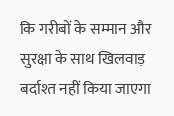कि गरीबों के सम्मान और सुरक्षा के साथ खिलवाड़ बर्दाश्त नहीं किया जाएगा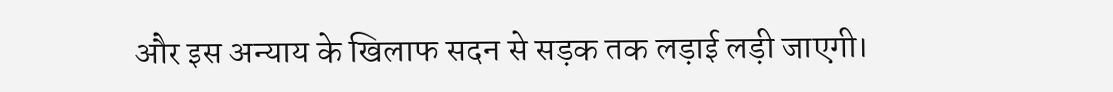और इस अन्याय के खिलाफ सदन से सड़क तक लड़ाई लड़ी जाएगी।